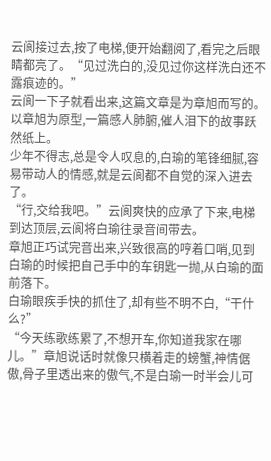云阆接过去,按了电梯,便开始翻阅了,看完之后眼睛都亮了。“见过洗白的,没见过你这样洗白还不露痕迹的。”
云阆一下子就看出来,这篇文章是为章旭而写的。以章旭为原型,一篇感人肺腑,催人泪下的故事跃然纸上。
少年不得志,总是令人叹息的,白瑜的笔锋细腻,容易带动人的情感,就是云阆都不自觉的深入进去了。
“行,交给我吧。”云阆爽快的应承了下来,电梯到达顶层,云阆将白瑜往录音间带去。
章旭正巧试完音出来,兴致很高的哼着口哨,见到白瑜的时候把自己手中的车钥匙一抛,从白瑜的面前落下。
白瑜眼疾手快的抓住了,却有些不明不白,“干什么?”
“今天练歌练累了,不想开车,你知道我家在哪儿。”章旭说话时就像只横着走的螃蟹,神情倨傲,骨子里透出来的傲气,不是白瑜一时半会儿可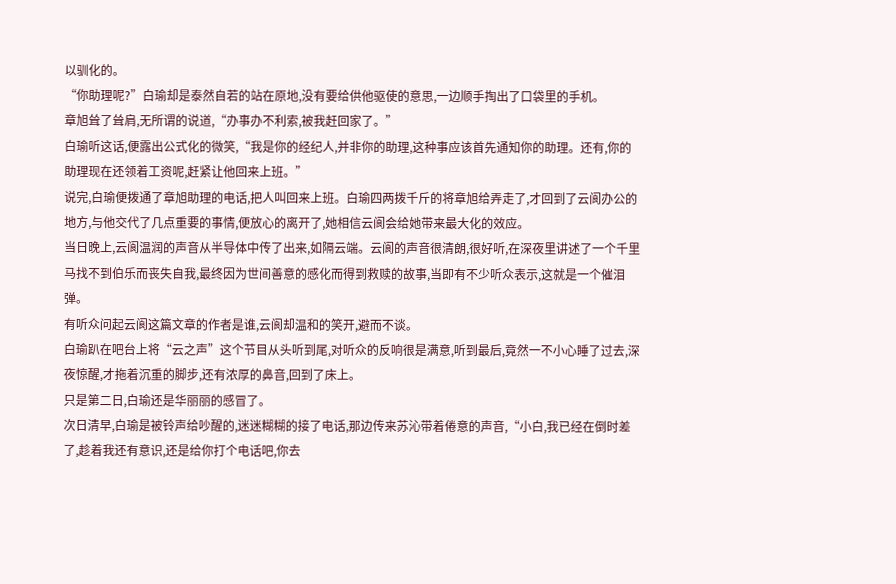以驯化的。
“你助理呢?”白瑜却是泰然自若的站在原地,没有要给供他驱使的意思,一边顺手掏出了口袋里的手机。
章旭耸了耸肩,无所谓的说道,“办事办不利索,被我赶回家了。”
白瑜听这话,便露出公式化的微笑,“我是你的经纪人,并非你的助理,这种事应该首先通知你的助理。还有,你的助理现在还领着工资呢,赶紧让他回来上班。”
说完,白瑜便拨通了章旭助理的电话,把人叫回来上班。白瑜四两拨千斤的将章旭给弄走了,才回到了云阆办公的地方,与他交代了几点重要的事情,便放心的离开了,她相信云阆会给她带来最大化的效应。
当日晚上,云阆温润的声音从半导体中传了出来,如隔云端。云阆的声音很清朗,很好听,在深夜里讲述了一个千里马找不到伯乐而丧失自我,最终因为世间善意的感化而得到救赎的故事,当即有不少听众表示,这就是一个催泪弹。
有听众问起云阆这篇文章的作者是谁,云阆却温和的笑开,避而不谈。
白瑜趴在吧台上将“云之声”这个节目从头听到尾,对听众的反响很是满意,听到最后,竟然一不小心睡了过去,深夜惊醒,才拖着沉重的脚步,还有浓厚的鼻音,回到了床上。
只是第二日,白瑜还是华丽丽的感冒了。
次日清早,白瑜是被铃声给吵醒的,迷迷糊糊的接了电话,那边传来苏沁带着倦意的声音,“小白,我已经在倒时差了,趁着我还有意识,还是给你打个电话吧,你去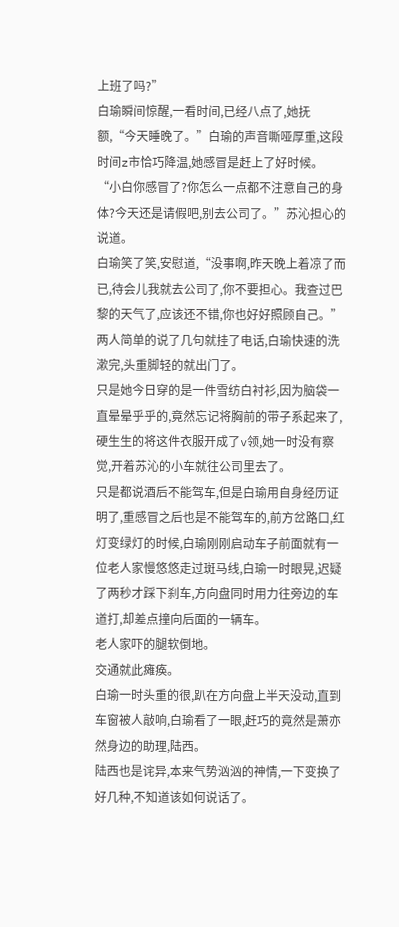上班了吗?”
白瑜瞬间惊醒,一看时间,已经八点了,她抚额,“今天睡晚了。”白瑜的声音嘶哑厚重,这段时间z市恰巧降温,她感冒是赶上了好时候。
“小白你感冒了?你怎么一点都不注意自己的身体?今天还是请假吧,别去公司了。”苏沁担心的说道。
白瑜笑了笑,安慰道,“没事啊,昨天晚上着凉了而已,待会儿我就去公司了,你不要担心。我查过巴黎的天气了,应该还不错,你也好好照顾自己。”
两人简单的说了几句就挂了电话,白瑜快速的洗漱完,头重脚轻的就出门了。
只是她今日穿的是一件雪纺白衬衫,因为脑袋一直晕晕乎乎的,竟然忘记将胸前的带子系起来了,硬生生的将这件衣服开成了v领,她一时没有察觉,开着苏沁的小车就往公司里去了。
只是都说酒后不能驾车,但是白瑜用自身经历证明了,重感冒之后也是不能驾车的,前方岔路口,红灯变绿灯的时候,白瑜刚刚启动车子前面就有一位老人家慢悠悠走过斑马线,白瑜一时眼晃,迟疑了两秒才踩下刹车,方向盘同时用力往旁边的车道打,却差点撞向后面的一辆车。
老人家吓的腿软倒地。
交通就此瘫痪。
白瑜一时头重的很,趴在方向盘上半天没动,直到车窗被人敲响,白瑜看了一眼,赶巧的竟然是萧亦然身边的助理,陆西。
陆西也是诧异,本来气势汹汹的神情,一下变换了好几种,不知道该如何说话了。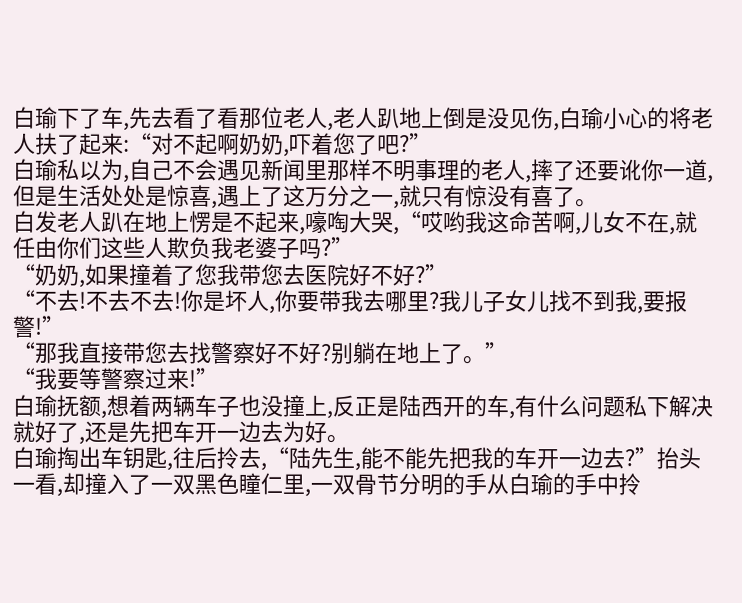白瑜下了车,先去看了看那位老人,老人趴地上倒是没见伤,白瑜小心的将老人扶了起来:“对不起啊奶奶,吓着您了吧?”
白瑜私以为,自己不会遇见新闻里那样不明事理的老人,摔了还要讹你一道,但是生活处处是惊喜,遇上了这万分之一,就只有惊没有喜了。
白发老人趴在地上愣是不起来,嚎啕大哭,“哎哟我这命苦啊,儿女不在,就任由你们这些人欺负我老婆子吗?”
“奶奶,如果撞着了您我带您去医院好不好?”
“不去!不去不去!你是坏人,你要带我去哪里?我儿子女儿找不到我,要报警!”
“那我直接带您去找警察好不好?别躺在地上了。”
“我要等警察过来!”
白瑜抚额,想着两辆车子也没撞上,反正是陆西开的车,有什么问题私下解决就好了,还是先把车开一边去为好。
白瑜掏出车钥匙,往后拎去,“陆先生,能不能先把我的车开一边去?”抬头一看,却撞入了一双黑色瞳仁里,一双骨节分明的手从白瑜的手中拎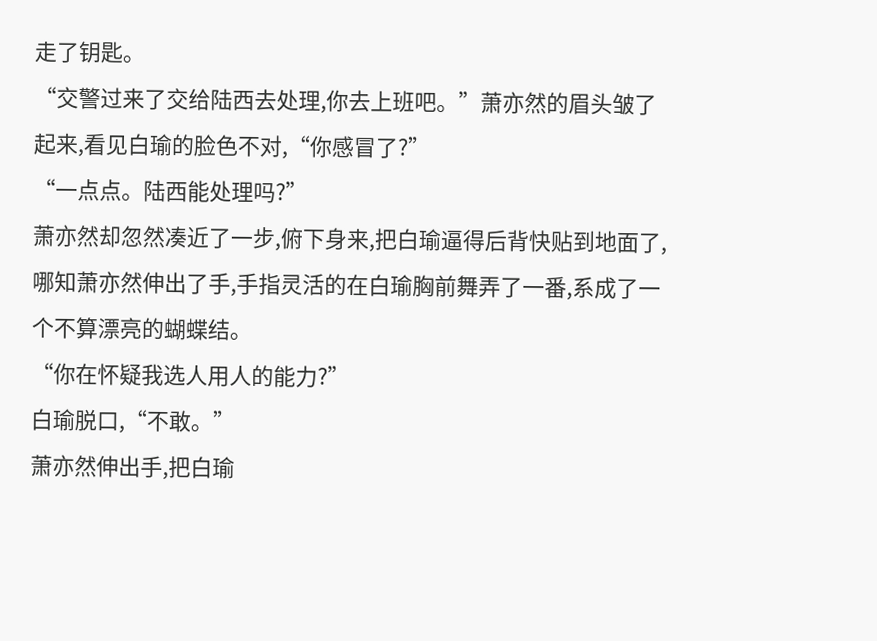走了钥匙。
“交警过来了交给陆西去处理,你去上班吧。”萧亦然的眉头皱了起来,看见白瑜的脸色不对,“你感冒了?”
“一点点。陆西能处理吗?”
萧亦然却忽然凑近了一步,俯下身来,把白瑜逼得后背快贴到地面了,哪知萧亦然伸出了手,手指灵活的在白瑜胸前舞弄了一番,系成了一个不算漂亮的蝴蝶结。
“你在怀疑我选人用人的能力?”
白瑜脱口,“不敢。”
萧亦然伸出手,把白瑜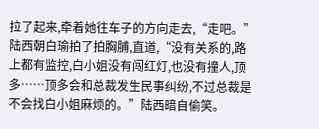拉了起来,牵着她往车子的方向走去,“走吧。”
陆西朝白瑜拍了拍胸脯,直道,“没有关系的,路上都有监控,白小姐没有闯红灯,也没有撞人,顶多……顶多会和总裁发生民事纠纷,不过总裁是不会找白小姐麻烦的。”陆西暗自偷笑。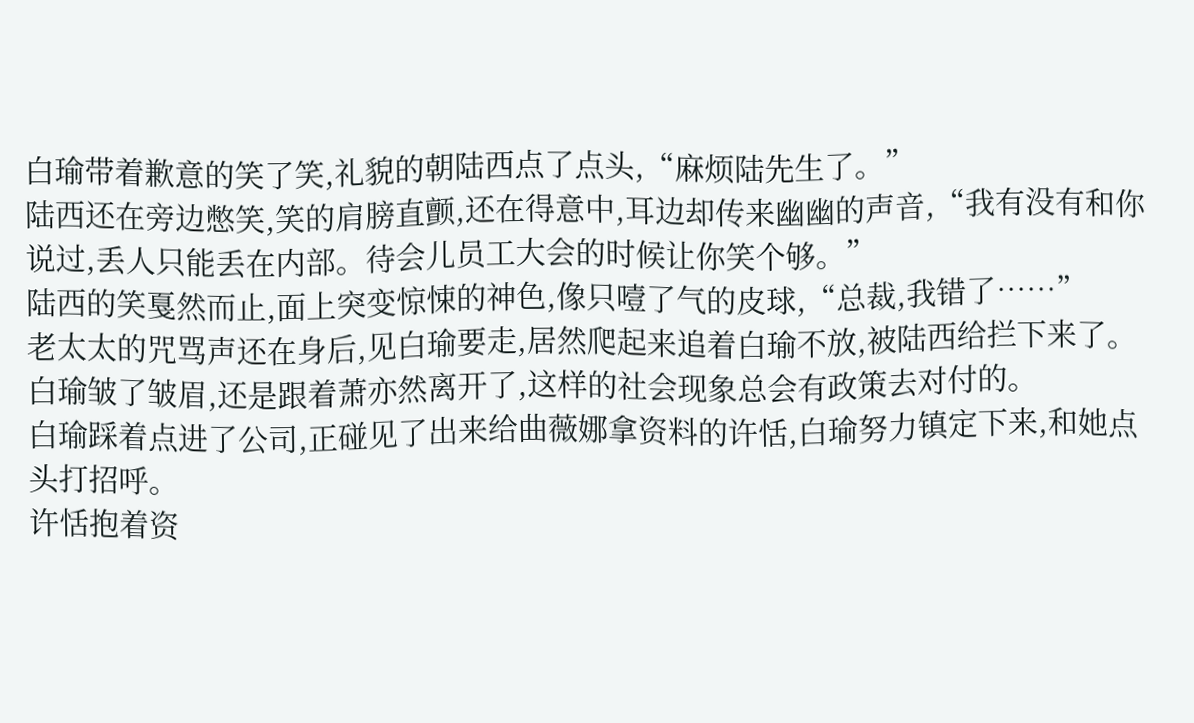白瑜带着歉意的笑了笑,礼貌的朝陆西点了点头,“麻烦陆先生了。”
陆西还在旁边憋笑,笑的肩膀直颤,还在得意中,耳边却传来幽幽的声音,“我有没有和你说过,丢人只能丢在内部。待会儿员工大会的时候让你笑个够。”
陆西的笑戛然而止,面上突变惊悚的神色,像只噎了气的皮球,“总裁,我错了……”
老太太的咒骂声还在身后,见白瑜要走,居然爬起来追着白瑜不放,被陆西给拦下来了。白瑜皱了皱眉,还是跟着萧亦然离开了,这样的社会现象总会有政策去对付的。
白瑜踩着点进了公司,正碰见了出来给曲薇娜拿资料的许恬,白瑜努力镇定下来,和她点头打招呼。
许恬抱着资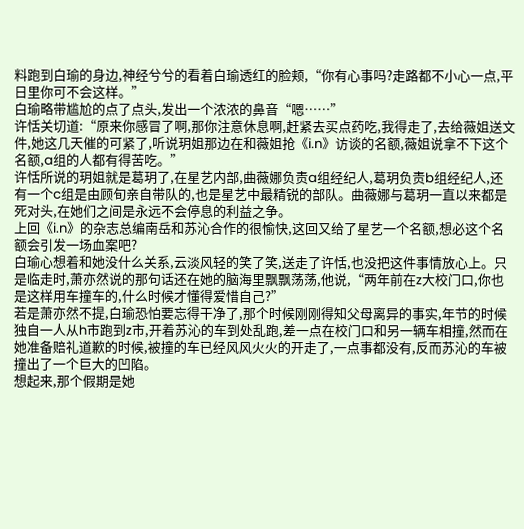料跑到白瑜的身边,神经兮兮的看着白瑜透红的脸颊,“你有心事吗?走路都不小心一点,平日里你可不会这样。”
白瑜略带尴尬的点了点头,发出一个浓浓的鼻音“嗯……”
许恬关切道:“原来你感冒了啊,那你注意休息啊,赶紧去买点药吃,我得走了,去给薇姐送文件,她这几天催的可紧了,听说玥姐那边在和薇姐抢《i.n》访谈的名额,薇姐说拿不下这个名额,a组的人都有得苦吃。”
许恬所说的玥姐就是葛玥了,在星艺内部,曲薇娜负责a组经纪人,葛玥负责b组经纪人,还有一个c组是由顾旬亲自带队的,也是星艺中最精锐的部队。曲薇娜与葛玥一直以来都是死对头,在她们之间是永远不会停息的利益之争。
上回《i.n》的杂志总编南岳和苏沁合作的很愉快,这回又给了星艺一个名额,想必这个名额会引发一场血案吧?
白瑜心想着和她没什么关系,云淡风轻的笑了笑,送走了许恬,也没把这件事情放心上。只是临走时,萧亦然说的那句话还在她的脑海里飘飘荡荡,他说,“两年前在z大校门口,你也是这样用车撞车的,什么时候才懂得爱惜自己?”
若是萧亦然不提,白瑜恐怕要忘得干净了,那个时候刚刚得知父母离异的事实,年节的时候独自一人从h市跑到z市,开着苏沁的车到处乱跑,差一点在校门口和另一辆车相撞,然而在她准备赔礼道歉的时候,被撞的车已经风风火火的开走了,一点事都没有,反而苏沁的车被撞出了一个巨大的凹陷。
想起来,那个假期是她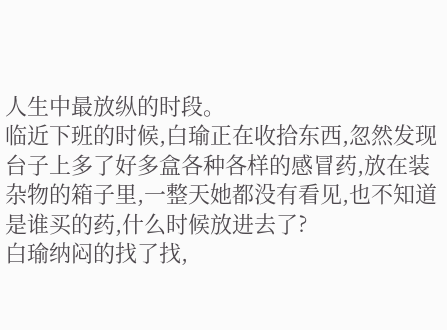人生中最放纵的时段。
临近下班的时候,白瑜正在收拾东西,忽然发现台子上多了好多盒各种各样的感冒药,放在装杂物的箱子里,一整天她都没有看见,也不知道是谁买的药,什么时候放进去了?
白瑜纳闷的找了找,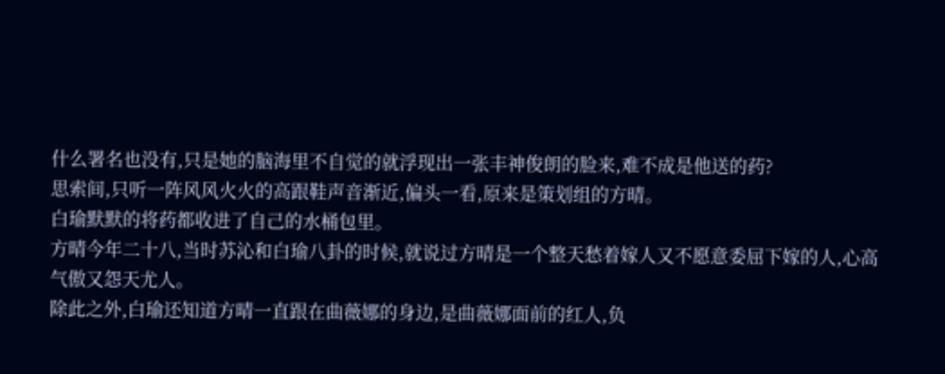什么署名也没有,只是她的脑海里不自觉的就浮现出一张丰神俊朗的脸来,难不成是他送的药?
思索间,只听一阵风风火火的高跟鞋声音渐近,偏头一看,原来是策划组的方晴。
白瑜默默的将药都收进了自己的水桶包里。
方晴今年二十八,当时苏沁和白瑜八卦的时候,就说过方晴是一个整天愁着嫁人又不愿意委屈下嫁的人,心高气傲又怨天尤人。
除此之外,白瑜还知道方晴一直跟在曲薇娜的身边,是曲薇娜面前的红人,负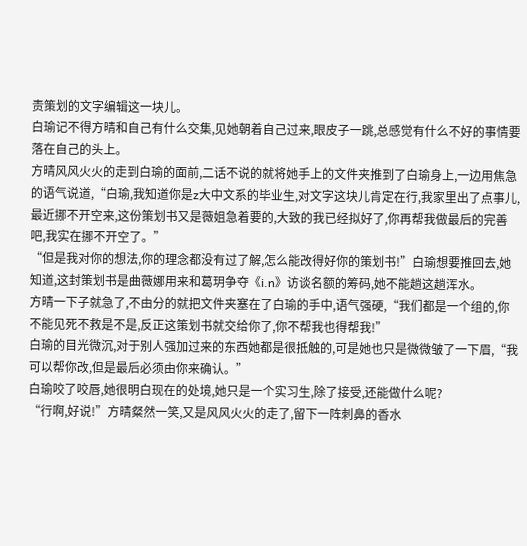责策划的文字编辑这一块儿。
白瑜记不得方晴和自己有什么交集,见她朝着自己过来,眼皮子一跳,总感觉有什么不好的事情要落在自己的头上。
方晴风风火火的走到白瑜的面前,二话不说的就将她手上的文件夹推到了白瑜身上,一边用焦急的语气说道,“白瑜,我知道你是z大中文系的毕业生,对文字这块儿肯定在行,我家里出了点事儿,最近挪不开空来,这份策划书又是薇姐急着要的,大致的我已经拟好了,你再帮我做最后的完善吧,我实在挪不开空了。”
“但是我对你的想法,你的理念都没有过了解,怎么能改得好你的策划书!”白瑜想要推回去,她知道,这封策划书是曲薇娜用来和葛玥争夺《i.n》访谈名额的筹码,她不能趟这趟浑水。
方晴一下子就急了,不由分的就把文件夹塞在了白瑜的手中,语气强硬,“我们都是一个组的,你不能见死不救是不是,反正这策划书就交给你了,你不帮我也得帮我!”
白瑜的目光微沉,对于别人强加过来的东西她都是很抵触的,可是她也只是微微皱了一下眉,“我可以帮你改,但是最后必须由你来确认。”
白瑜咬了咬唇,她很明白现在的处境,她只是一个实习生,除了接受,还能做什么呢?
“行啊,好说!”方晴粲然一笑,又是风风火火的走了,留下一阵刺鼻的香水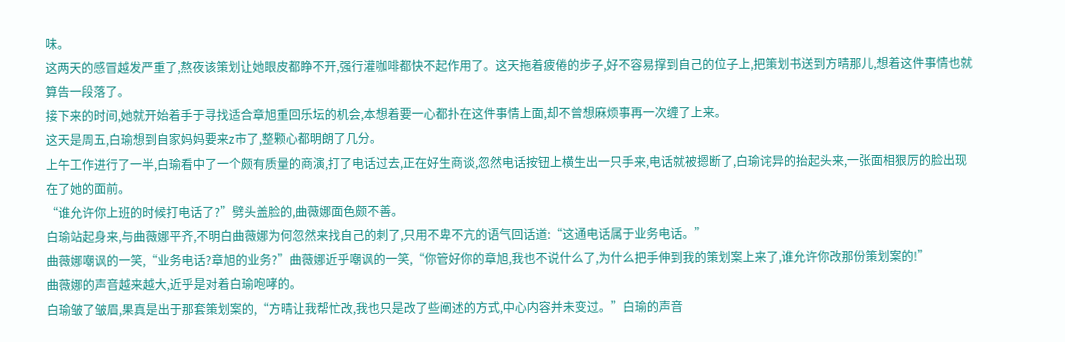味。
这两天的感冒越发严重了,熬夜该策划让她眼皮都睁不开,强行灌咖啡都快不起作用了。这天拖着疲倦的步子,好不容易撑到自己的位子上,把策划书送到方晴那儿,想着这件事情也就算告一段落了。
接下来的时间,她就开始着手于寻找适合章旭重回乐坛的机会,本想着要一心都扑在这件事情上面,却不曾想麻烦事再一次缠了上来。
这天是周五,白瑜想到自家妈妈要来z市了,整颗心都明朗了几分。
上午工作进行了一半,白瑜看中了一个颇有质量的商演,打了电话过去,正在好生商谈,忽然电话按钮上横生出一只手来,电话就被摁断了,白瑜诧异的抬起头来,一张面相狠厉的脸出现在了她的面前。
“谁允许你上班的时候打电话了?”劈头盖脸的,曲薇娜面色颇不善。
白瑜站起身来,与曲薇娜平齐,不明白曲薇娜为何忽然来找自己的刺了,只用不卑不亢的语气回话道:“这通电话属于业务电话。”
曲薇娜嘲讽的一笑,“业务电话?章旭的业务?”曲薇娜近乎嘲讽的一笑,“你管好你的章旭,我也不说什么了,为什么把手伸到我的策划案上来了,谁允许你改那份策划案的!”
曲薇娜的声音越来越大,近乎是对着白瑜咆哮的。
白瑜皱了皱眉,果真是出于那套策划案的,“方晴让我帮忙改,我也只是改了些阐述的方式,中心内容并未变过。”白瑜的声音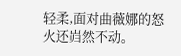轻柔,面对曲薇娜的怒火还岿然不动。